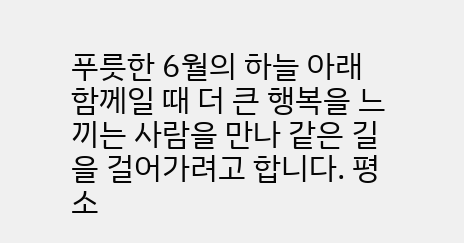푸릇한 6월의 하늘 아래 함께일 때 더 큰 행복을 느끼는 사람을 만나 같은 길을 걸어가려고 합니다. 평소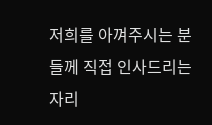저희를 아껴주시는 분들께 직접 인사드리는 자리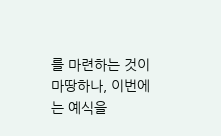를 마련하는 것이 마땅하나, 이번에는 예식을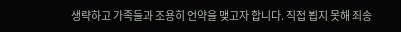생략하고 가족들과 조용히 언약을 맺고자 합니다. 직접 뵙지 못해 죄송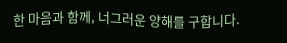한 마음과 함께, 너그러운 양해를 구합니다.